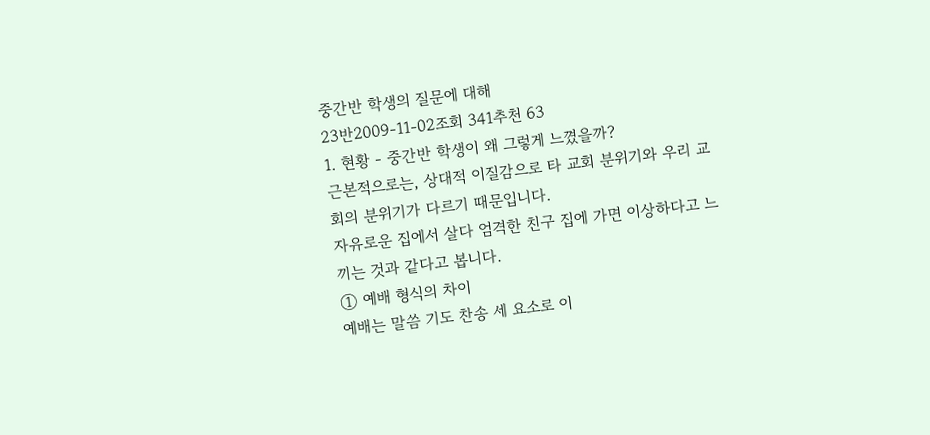중간반 학생의 질문에 대해
23반2009-11-02조회 341추천 63
1. 현황 - 중간반 학생이 왜 그렇게 느꼈을까?
근본적으로는, 상대적 이질감으로 타 교회 분위기와 우리 교회의 분위기가 다르기 때문입니다.
자유로운 집에서 살다 엄격한 친구 집에 가면 이상하다고 느끼는 것과 같다고 봅니다.
① 예배 형식의 차이
예배는 말씀 기도 찬송 세 요소로 이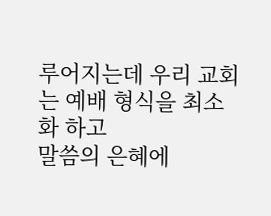루어지는데 우리 교회는 예배 형식을 최소화 하고
말씀의 은혜에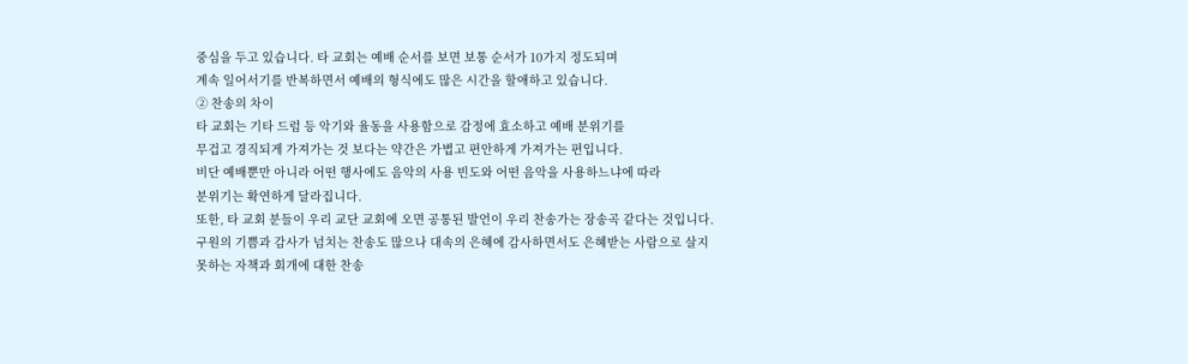중심을 두고 있습니다. 타 교회는 예배 순서를 보면 보통 순서가 10가지 정도되며
계속 일어서기를 반복하면서 예배의 형식에도 많은 시간을 할애하고 있습니다.
② 찬송의 차이
타 교회는 기타 드럼 등 악기와 율동을 사용함으로 감정에 효소하고 예배 분위기를
무겁고 경직되게 가져가는 것 보다는 약간은 가볍고 편안하게 가져가는 편입니다.
비단 예배뿐만 아니라 어떤 행사에도 음악의 사용 빈도와 어떤 음악을 사용하느냐에 따라
분위기는 확연하게 달라집니다.
또한, 타 교회 분들이 우리 교단 교회에 오면 공통된 발언이 우리 찬송가는 장송곡 같다는 것입니다.
구원의 기쁨과 감사가 넘치는 찬송도 많으나 대속의 은혜에 감사하면서도 은혜받는 사람으로 살지
못하는 자책과 회개에 대한 찬송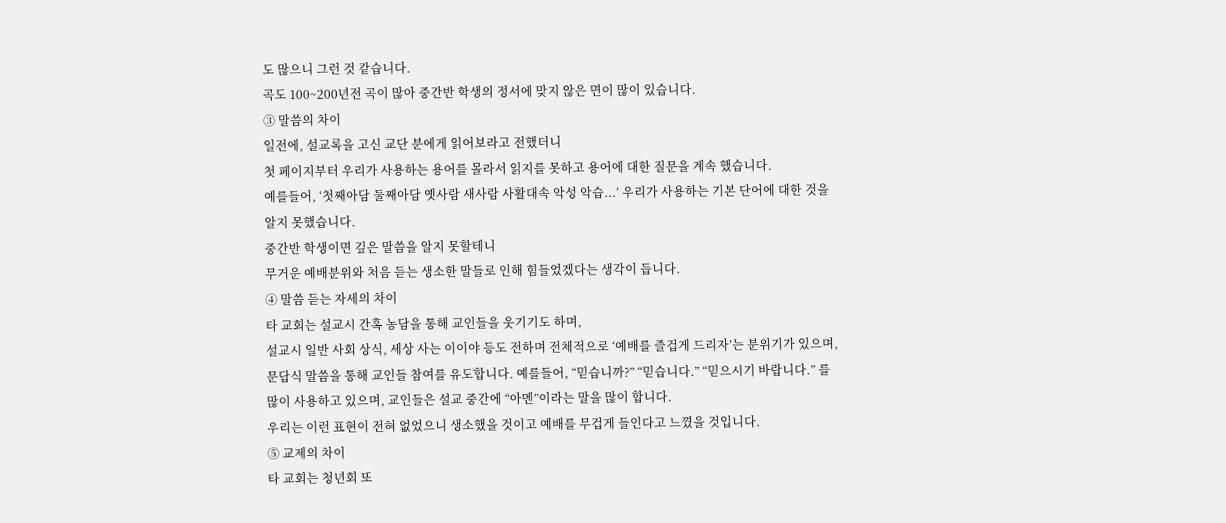도 많으니 그런 것 같습니다.
곡도 100~200년전 곡이 많아 중간반 학생의 정서에 맞지 않은 면이 많이 있습니다.
③ 말씀의 차이
일전에, 설교록을 고신 교단 분에게 읽어보라고 전했더니
첫 페이지부터 우리가 사용하는 용어를 몰라서 읽지를 못하고 용어에 대한 질문을 계속 했습니다.
예를들어, ‘첫째아담 둘째아담 옛사람 새사람 사활대속 악성 악습...’ 우리가 사용하는 기본 단어에 대한 것을
알지 못했습니다.
중간반 학생이면 깊은 말씀을 알지 못할테니
무거운 예배분위와 처음 듣는 생소한 말들로 인해 힘들었겠다는 생각이 듭니다.
④ 말씀 듣는 자세의 차이
타 교회는 설교시 간혹 농담을 통해 교인들을 웃기기도 하며,
설교시 일반 사회 상식, 세상 사는 이이야 등도 전하며 전체적으로 ‘예배를 즐겁게 드리자’는 분위기가 있으며,
문답식 말씀을 통해 교인들 참여를 유도합니다. 예를들어, “믿습니까?” “믿습니다.” “믿으시기 바랍니다.” 를
많이 사용하고 있으며, 교인들은 설교 중간에 “아멘”이라는 말을 많이 합니다.
우리는 이런 표현이 전혀 없었으니 생소했을 것이고 예배를 무겁게 들인다고 느꼈을 것입니다.
⑤ 교제의 차이
타 교회는 청년회 또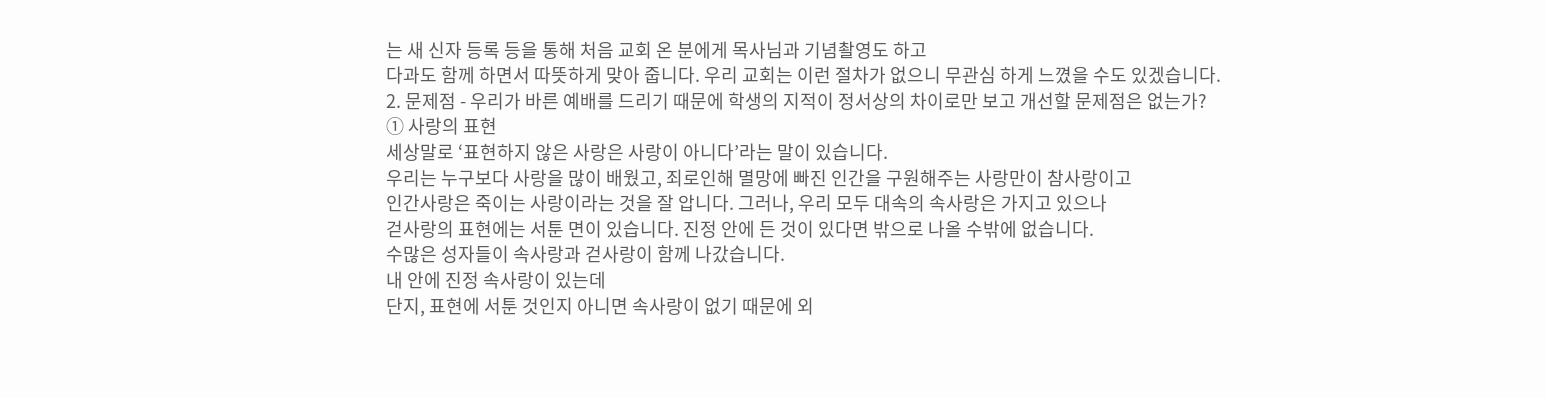는 새 신자 등록 등을 통해 처음 교회 온 분에게 목사님과 기념촬영도 하고
다과도 함께 하면서 따뜻하게 맞아 줍니다. 우리 교회는 이런 절차가 없으니 무관심 하게 느꼈을 수도 있겠습니다.
2. 문제점 - 우리가 바른 예배를 드리기 때문에 학생의 지적이 정서상의 차이로만 보고 개선할 문제점은 없는가?
① 사랑의 표현
세상말로 ‘표현하지 않은 사랑은 사랑이 아니다’라는 말이 있습니다.
우리는 누구보다 사랑을 많이 배웠고, 죄로인해 멸망에 빠진 인간을 구원해주는 사랑만이 참사랑이고
인간사랑은 죽이는 사랑이라는 것을 잘 압니다. 그러나, 우리 모두 대속의 속사랑은 가지고 있으나
걷사랑의 표현에는 서툰 면이 있습니다. 진정 안에 든 것이 있다면 밖으로 나올 수밖에 없습니다.
수많은 성자들이 속사랑과 걷사랑이 함께 나갔습니다.
내 안에 진정 속사랑이 있는데
단지, 표현에 서툰 것인지 아니면 속사랑이 없기 때문에 외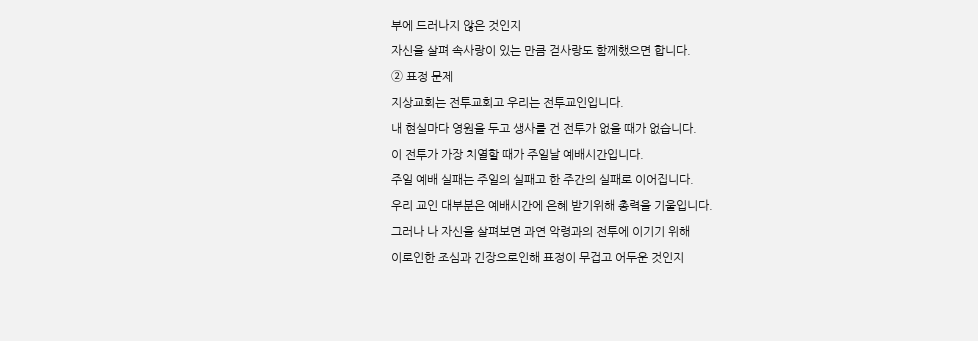부에 드러나지 않은 것인지
자신을 살펴 속사랑이 있는 만큼 걷사랑도 함께했으면 합니다.
② 표정 문제
지상교회는 전투교회고 우리는 전투교인입니다.
내 현실마다 영원을 두고 생사를 건 전투가 없을 때가 없습니다.
이 전투가 가장 치열할 때가 주일날 예배시간입니다.
주일 예배 실패는 주일의 실패고 한 주간의 실패로 이어집니다.
우리 교인 대부분은 예배시간에 은혜 받기위해 총력을 기울입니다.
그러나 나 자신을 살펴보면 과연 악령과의 전투에 이기기 위해
이로인한 조심과 긴장으로인해 표정이 무겁고 어두운 것인지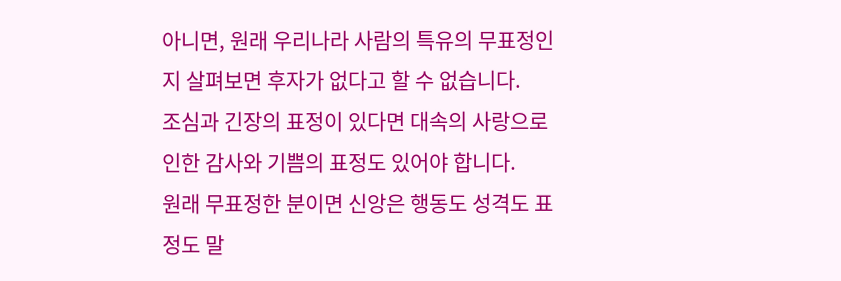아니면, 원래 우리나라 사람의 특유의 무표정인지 살펴보면 후자가 없다고 할 수 없습니다.
조심과 긴장의 표정이 있다면 대속의 사랑으로 인한 감사와 기쁨의 표정도 있어야 합니다.
원래 무표정한 분이면 신앙은 행동도 성격도 표정도 말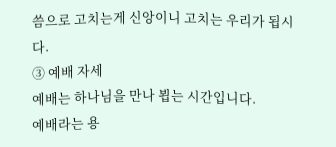씀으로 고치는게 신앙이니 고치는 우리가 됩시다.
③ 예배 자세
예배는 하나님을 만나 뵙는 시간입니다.
예배라는 용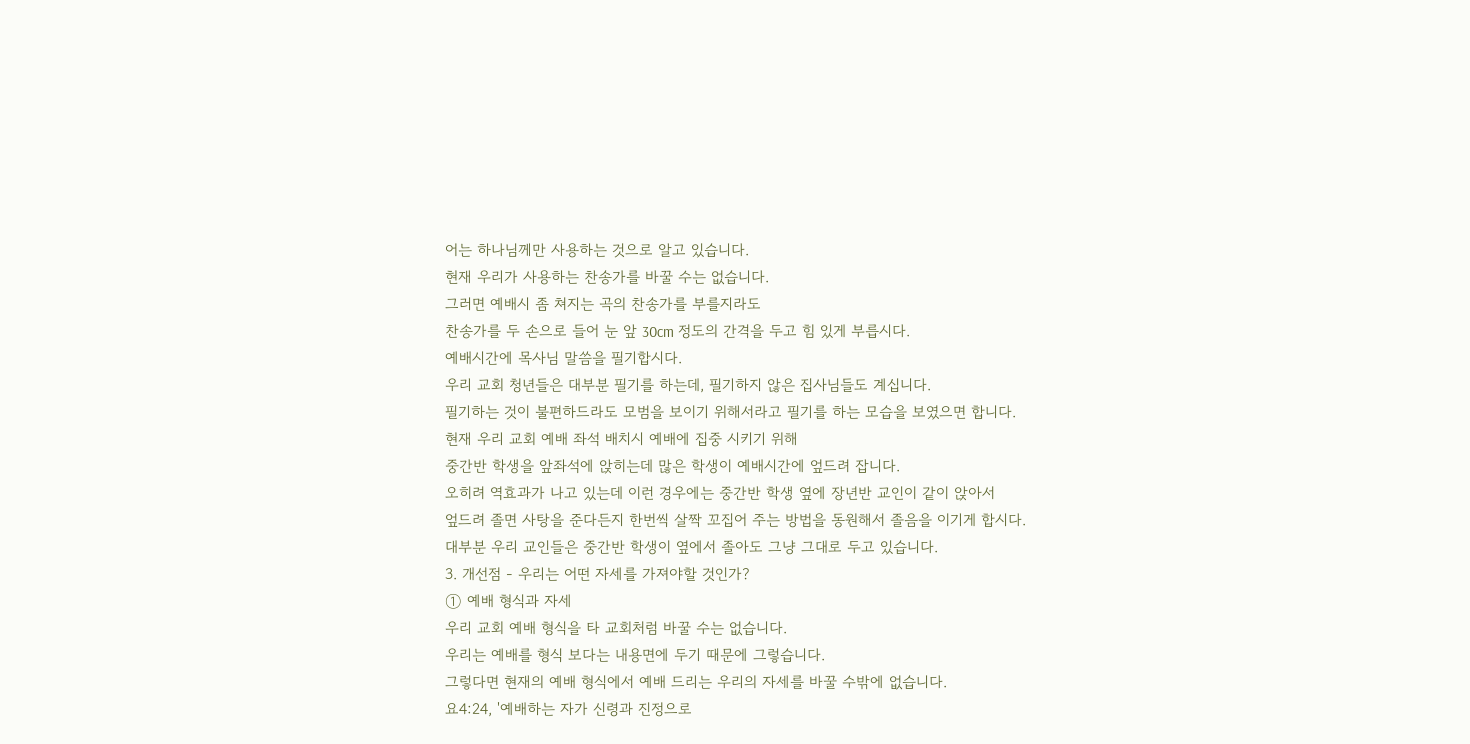어는 하나님께만 사용하는 것으로 알고 있습니다.
현재 우리가 사용하는 찬송가를 바꿀 수는 없습니다.
그러면 예배시 좀 쳐지는 곡의 찬송가를 부를지라도
찬송가를 두 손으로 들어 눈 앞 30cm 정도의 간격을 두고 힘 있게 부릅시다.
예배시간에 목사님 말씀을 필기합시다.
우리 교회 청년들은 대부분 필기를 하는데, 필기하지 않은 집사님들도 계십니다.
필기하는 것이 불편하드라도 모범을 보이기 위해서라고 필기를 하는 모습을 보였으면 합니다.
현재 우리 교회 예배 좌석 배치시 예배에 집중 시키기 위해
중간반 학생을 앞좌석에 앉히는데 많은 학생이 예배시간에 엎드려 잡니다.
오히려 역효과가 나고 있는데 이런 경우에는 중간반 학생 옆에 장년반 교인이 같이 앉아서
엎드려 졸면 사탕을 준다든지 한번씩 살짝 꼬집어 주는 방법을 동원해서 졸음을 이기게 합시다.
대부분 우리 교인들은 중간반 학생이 옆에서 졸아도 그냥 그대로 두고 있습니다.
3. 개선점 - 우리는 어떤 자세를 가져야할 것인가?
① 예배 형식과 자세
우리 교회 예배 형식을 타 교회처럼 바꿀 수는 없습니다.
우리는 예배를 형식 보다는 내용면에 두기 때문에 그렇습니다.
그렇다면 현재의 예배 형식에서 예배 드리는 우리의 자세를 바꿀 수밖에 없습니다.
요4:24, '예배하는 자가 신령과 진정으로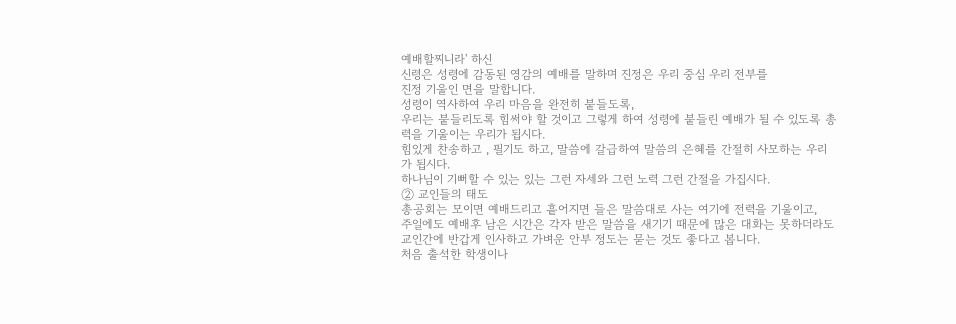예배할찌니라' 하신
신령은 성령에 감동된 영감의 예배를 말하며 진정은 우리 중심 우리 전부를
진정 기울인 면을 말합니다.
성령이 역사하여 우리 마음을 완전히 붙들도록,
우리는 붙들리도록 힘써야 할 것이고 그렇게 하여 성령에 붙들린 예배가 될 수 있도록 총력을 기울이는 우리가 됩시다.
힘있게 찬송하고 , 필기도 하고, 말씀에 갈급하여 말씀의 은혜를 간절히 사모하는 우리가 됩시다.
하나님이 기뻐할 수 있는 있는 그런 자세와 그런 노력 그런 간절을 가집시다.
② 교인들의 태도
총공회는 모이면 예배드리고 흩어지면 들은 말씀대로 사는 여기에 전력을 기울이고,
주일에도 예배후 남은 시간은 각자 받은 말씀을 새기기 때문에 많은 대화는 못하더라도
교인간에 반갑게 인사하고 가벼운 안부 정도는 묻는 것도 좋다고 봅니다.
처음 출석한 학생이나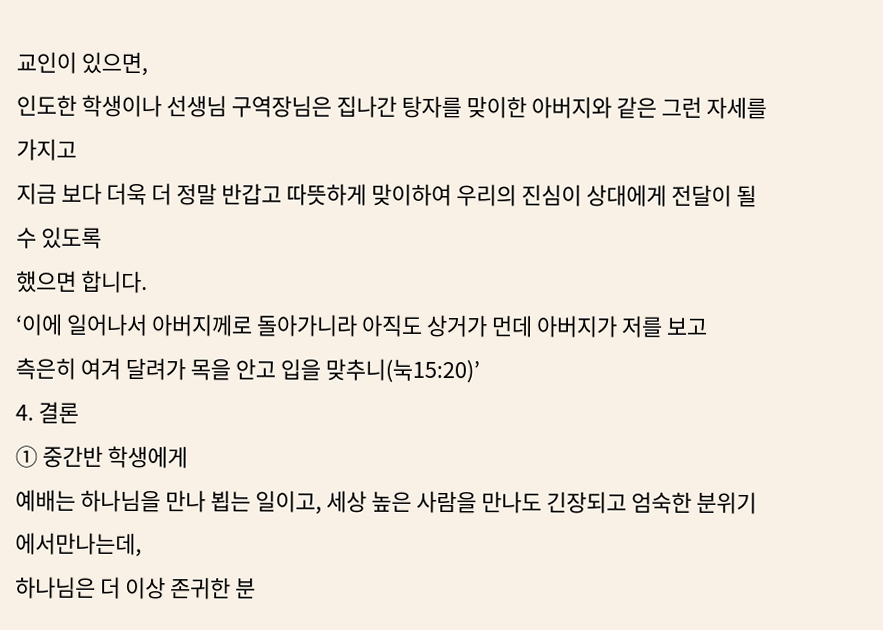교인이 있으면,
인도한 학생이나 선생님 구역장님은 집나간 탕자를 맞이한 아버지와 같은 그런 자세를 가지고
지금 보다 더욱 더 정말 반갑고 따뜻하게 맞이하여 우리의 진심이 상대에게 전달이 될 수 있도록
했으면 합니다.
‘이에 일어나서 아버지께로 돌아가니라 아직도 상거가 먼데 아버지가 저를 보고
측은히 여겨 달려가 목을 안고 입을 맞추니(눅15:20)’
4. 결론
① 중간반 학생에게
예배는 하나님을 만나 뵙는 일이고, 세상 높은 사람을 만나도 긴장되고 엄숙한 분위기에서만나는데,
하나님은 더 이상 존귀한 분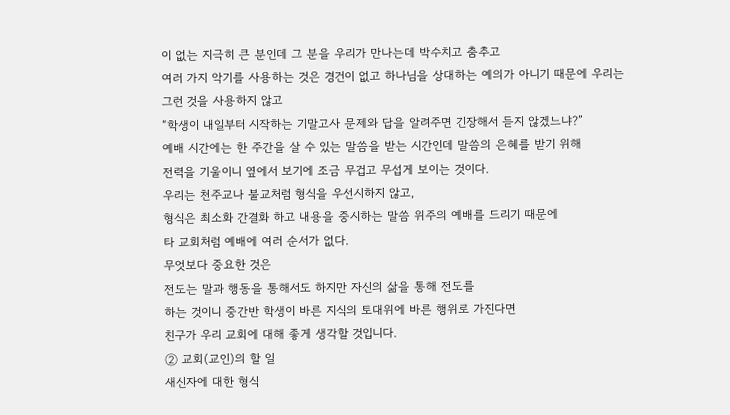이 없는 지극히 큰 분인데 그 분을 우리가 만나는데 박수치고 춤추고
여러 가지 악기를 사용하는 것은 경건이 없고 하나님을 상대하는 예의가 아니기 때문에 우리는
그런 것을 사용하지 않고
“학생이 내일부터 시작하는 기말고사 문제와 답을 알려주면 긴장해서 듣지 않겠느냐?”
예배 시간에는 한 주간을 살 수 있는 말씀을 받는 시간인데 말씀의 은혜를 받기 위해
전력을 기울이니 옆에서 보기에 조금 무겁고 무섭게 보이는 것이다.
우리는 천주교나 불교처럼 형식을 우선시하지 않고,
형식은 최소화 간결화 하고 내용을 중시하는 말씀 위주의 예배를 드리기 때문에
타 교회처럼 예배에 여러 순서가 없다.
무엇보다 중요한 것은
전도는 말과 행동을 통해서도 하지만 자신의 삶을 통해 전도를
하는 것이니 중간반 학생이 바른 지식의 토대위에 바른 행위로 가진다면
친구가 우리 교회에 대해 좋게 생각할 것입니다.
② 교회(교인)의 할 일
새신자에 대한 형식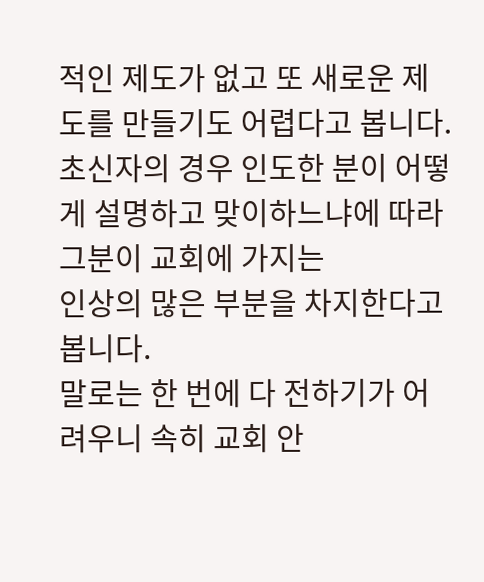적인 제도가 없고 또 새로운 제도를 만들기도 어렵다고 봅니다.
초신자의 경우 인도한 분이 어떻게 설명하고 맞이하느냐에 따라 그분이 교회에 가지는
인상의 많은 부분을 차지한다고 봅니다.
말로는 한 번에 다 전하기가 어려우니 속히 교회 안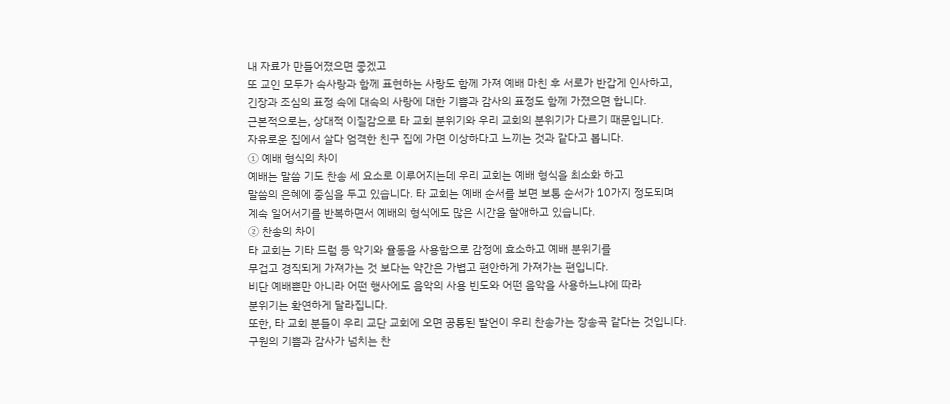내 자료가 만들어졌으면 좋겠고
또 교인 모두가 속사랑과 함께 표현하는 사랑도 함께 가져 예배 마친 후 서로가 반갑게 인사하고,
긴장과 조심의 표정 속에 대속의 사랑에 대한 기쁨과 감사의 표정도 함께 가졌으면 합니다.
근본적으로는, 상대적 이질감으로 타 교회 분위기와 우리 교회의 분위기가 다르기 때문입니다.
자유로운 집에서 살다 엄격한 친구 집에 가면 이상하다고 느끼는 것과 같다고 봅니다.
① 예배 형식의 차이
예배는 말씀 기도 찬송 세 요소로 이루어지는데 우리 교회는 예배 형식을 최소화 하고
말씀의 은혜에 중심을 두고 있습니다. 타 교회는 예배 순서를 보면 보통 순서가 10가지 정도되며
계속 일어서기를 반복하면서 예배의 형식에도 많은 시간을 할애하고 있습니다.
② 찬송의 차이
타 교회는 기타 드럼 등 악기와 율동을 사용함으로 감정에 효소하고 예배 분위기를
무겁고 경직되게 가져가는 것 보다는 약간은 가볍고 편안하게 가져가는 편입니다.
비단 예배뿐만 아니라 어떤 행사에도 음악의 사용 빈도와 어떤 음악을 사용하느냐에 따라
분위기는 확연하게 달라집니다.
또한, 타 교회 분들이 우리 교단 교회에 오면 공통된 발언이 우리 찬송가는 장송곡 같다는 것입니다.
구원의 기쁨과 감사가 넘치는 찬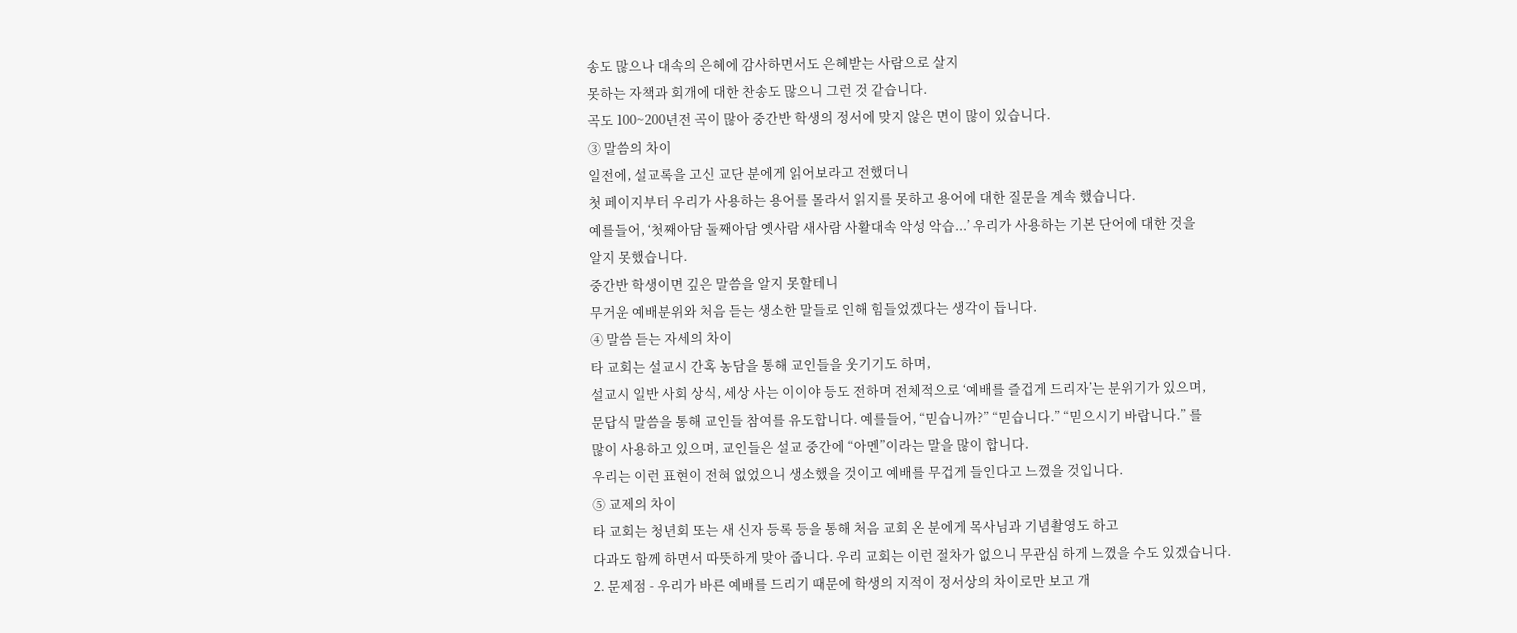송도 많으나 대속의 은혜에 감사하면서도 은혜받는 사람으로 살지
못하는 자책과 회개에 대한 찬송도 많으니 그런 것 같습니다.
곡도 100~200년전 곡이 많아 중간반 학생의 정서에 맞지 않은 면이 많이 있습니다.
③ 말씀의 차이
일전에, 설교록을 고신 교단 분에게 읽어보라고 전했더니
첫 페이지부터 우리가 사용하는 용어를 몰라서 읽지를 못하고 용어에 대한 질문을 계속 했습니다.
예를들어, ‘첫째아담 둘째아담 옛사람 새사람 사활대속 악성 악습...’ 우리가 사용하는 기본 단어에 대한 것을
알지 못했습니다.
중간반 학생이면 깊은 말씀을 알지 못할테니
무거운 예배분위와 처음 듣는 생소한 말들로 인해 힘들었겠다는 생각이 듭니다.
④ 말씀 듣는 자세의 차이
타 교회는 설교시 간혹 농담을 통해 교인들을 웃기기도 하며,
설교시 일반 사회 상식, 세상 사는 이이야 등도 전하며 전체적으로 ‘예배를 즐겁게 드리자’는 분위기가 있으며,
문답식 말씀을 통해 교인들 참여를 유도합니다. 예를들어, “믿습니까?” “믿습니다.” “믿으시기 바랍니다.” 를
많이 사용하고 있으며, 교인들은 설교 중간에 “아멘”이라는 말을 많이 합니다.
우리는 이런 표현이 전혀 없었으니 생소했을 것이고 예배를 무겁게 들인다고 느꼈을 것입니다.
⑤ 교제의 차이
타 교회는 청년회 또는 새 신자 등록 등을 통해 처음 교회 온 분에게 목사님과 기념촬영도 하고
다과도 함께 하면서 따뜻하게 맞아 줍니다. 우리 교회는 이런 절차가 없으니 무관심 하게 느꼈을 수도 있겠습니다.
2. 문제점 - 우리가 바른 예배를 드리기 때문에 학생의 지적이 정서상의 차이로만 보고 개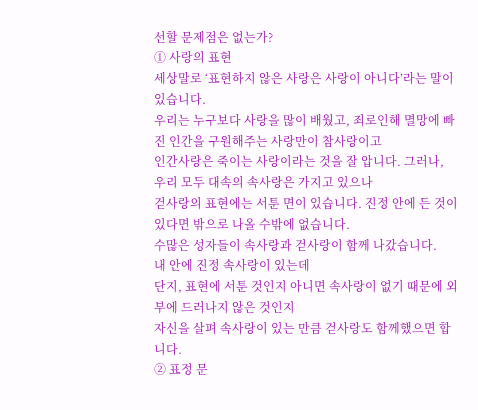선할 문제점은 없는가?
① 사랑의 표현
세상말로 ‘표현하지 않은 사랑은 사랑이 아니다’라는 말이 있습니다.
우리는 누구보다 사랑을 많이 배웠고, 죄로인해 멸망에 빠진 인간을 구원해주는 사랑만이 참사랑이고
인간사랑은 죽이는 사랑이라는 것을 잘 압니다. 그러나, 우리 모두 대속의 속사랑은 가지고 있으나
걷사랑의 표현에는 서툰 면이 있습니다. 진정 안에 든 것이 있다면 밖으로 나올 수밖에 없습니다.
수많은 성자들이 속사랑과 걷사랑이 함께 나갔습니다.
내 안에 진정 속사랑이 있는데
단지, 표현에 서툰 것인지 아니면 속사랑이 없기 때문에 외부에 드러나지 않은 것인지
자신을 살펴 속사랑이 있는 만큼 걷사랑도 함께했으면 합니다.
② 표정 문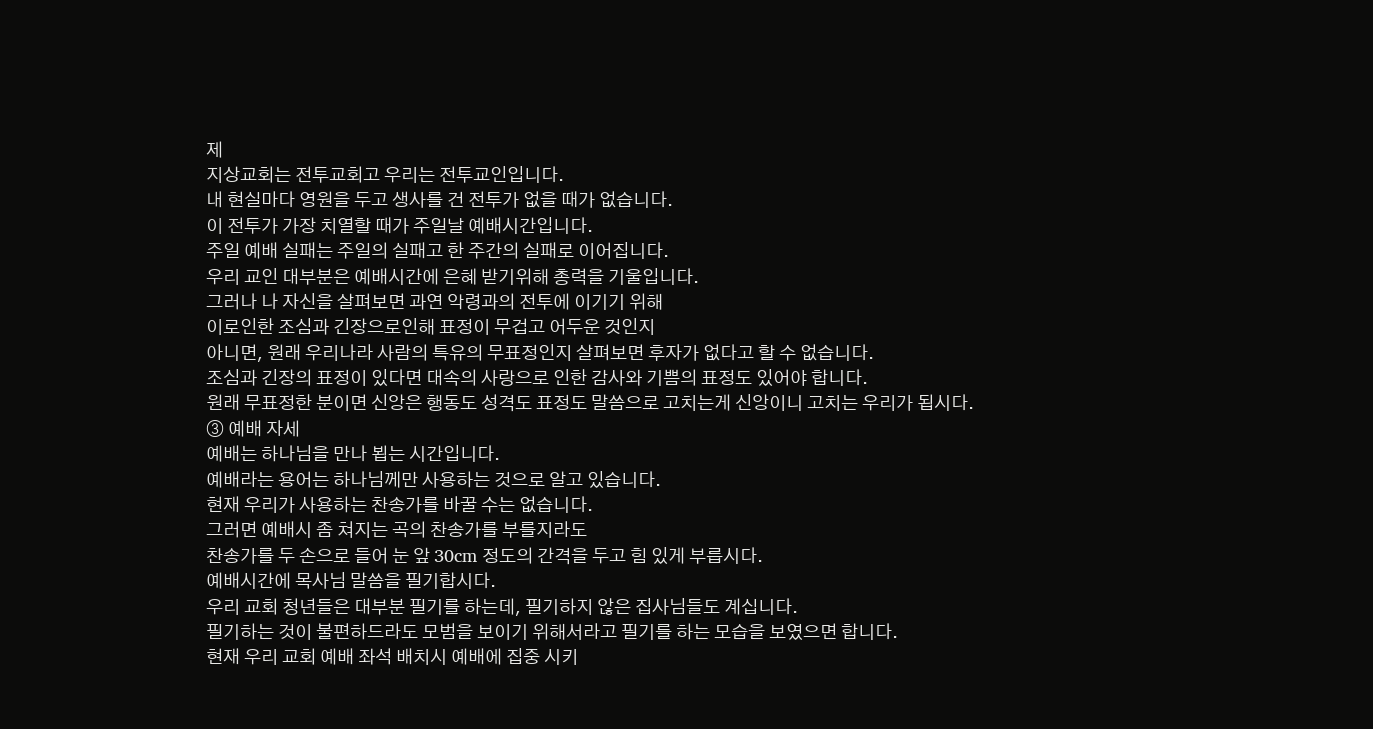제
지상교회는 전투교회고 우리는 전투교인입니다.
내 현실마다 영원을 두고 생사를 건 전투가 없을 때가 없습니다.
이 전투가 가장 치열할 때가 주일날 예배시간입니다.
주일 예배 실패는 주일의 실패고 한 주간의 실패로 이어집니다.
우리 교인 대부분은 예배시간에 은혜 받기위해 총력을 기울입니다.
그러나 나 자신을 살펴보면 과연 악령과의 전투에 이기기 위해
이로인한 조심과 긴장으로인해 표정이 무겁고 어두운 것인지
아니면, 원래 우리나라 사람의 특유의 무표정인지 살펴보면 후자가 없다고 할 수 없습니다.
조심과 긴장의 표정이 있다면 대속의 사랑으로 인한 감사와 기쁨의 표정도 있어야 합니다.
원래 무표정한 분이면 신앙은 행동도 성격도 표정도 말씀으로 고치는게 신앙이니 고치는 우리가 됩시다.
③ 예배 자세
예배는 하나님을 만나 뵙는 시간입니다.
예배라는 용어는 하나님께만 사용하는 것으로 알고 있습니다.
현재 우리가 사용하는 찬송가를 바꿀 수는 없습니다.
그러면 예배시 좀 쳐지는 곡의 찬송가를 부를지라도
찬송가를 두 손으로 들어 눈 앞 30cm 정도의 간격을 두고 힘 있게 부릅시다.
예배시간에 목사님 말씀을 필기합시다.
우리 교회 청년들은 대부분 필기를 하는데, 필기하지 않은 집사님들도 계십니다.
필기하는 것이 불편하드라도 모범을 보이기 위해서라고 필기를 하는 모습을 보였으면 합니다.
현재 우리 교회 예배 좌석 배치시 예배에 집중 시키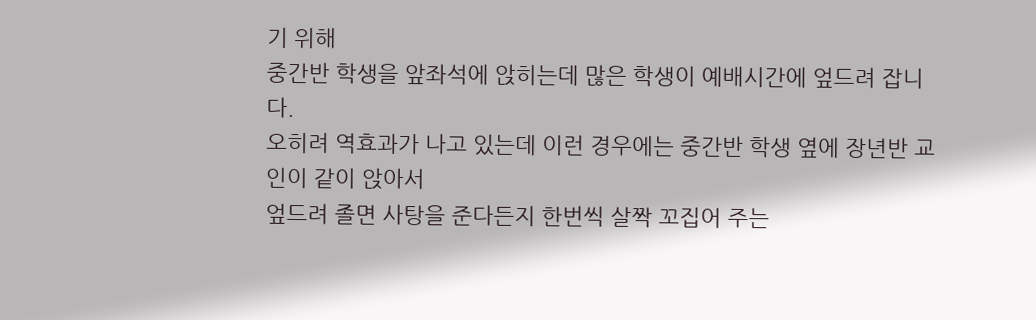기 위해
중간반 학생을 앞좌석에 앉히는데 많은 학생이 예배시간에 엎드려 잡니다.
오히려 역효과가 나고 있는데 이런 경우에는 중간반 학생 옆에 장년반 교인이 같이 앉아서
엎드려 졸면 사탕을 준다든지 한번씩 살짝 꼬집어 주는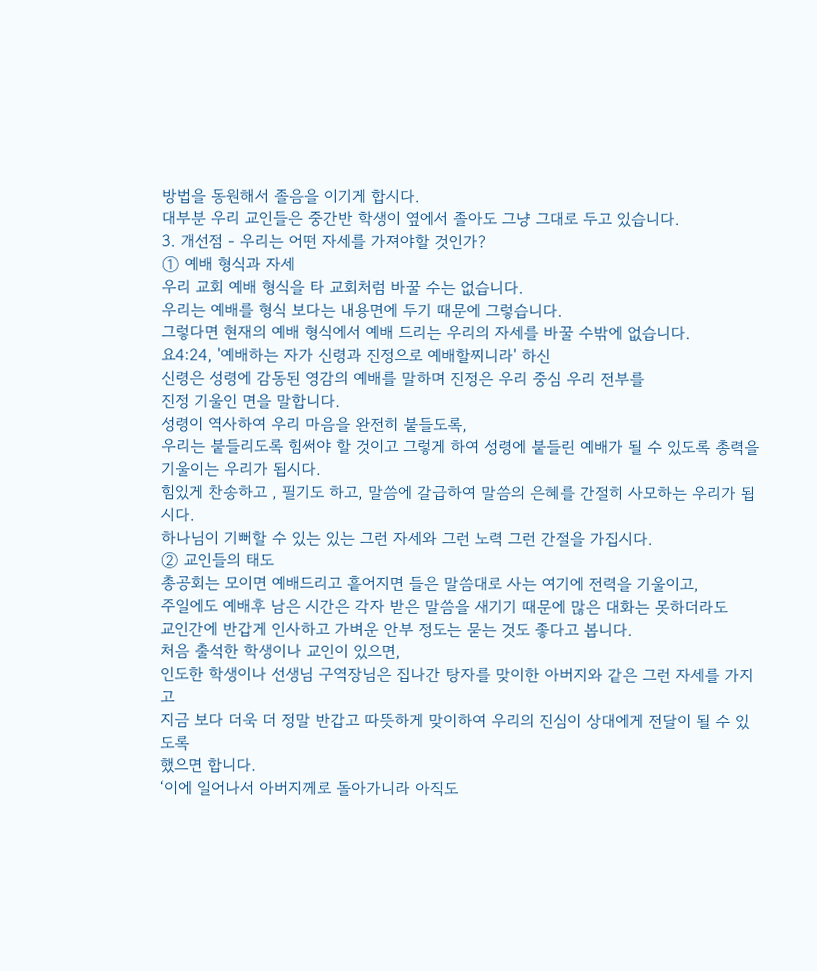방법을 동원해서 졸음을 이기게 합시다.
대부분 우리 교인들은 중간반 학생이 옆에서 졸아도 그냥 그대로 두고 있습니다.
3. 개선점 - 우리는 어떤 자세를 가져야할 것인가?
① 예배 형식과 자세
우리 교회 예배 형식을 타 교회처럼 바꿀 수는 없습니다.
우리는 예배를 형식 보다는 내용면에 두기 때문에 그렇습니다.
그렇다면 현재의 예배 형식에서 예배 드리는 우리의 자세를 바꿀 수밖에 없습니다.
요4:24, '예배하는 자가 신령과 진정으로 예배할찌니라' 하신
신령은 성령에 감동된 영감의 예배를 말하며 진정은 우리 중심 우리 전부를
진정 기울인 면을 말합니다.
성령이 역사하여 우리 마음을 완전히 붙들도록,
우리는 붙들리도록 힘써야 할 것이고 그렇게 하여 성령에 붙들린 예배가 될 수 있도록 총력을 기울이는 우리가 됩시다.
힘있게 찬송하고 , 필기도 하고, 말씀에 갈급하여 말씀의 은혜를 간절히 사모하는 우리가 됩시다.
하나님이 기뻐할 수 있는 있는 그런 자세와 그런 노력 그런 간절을 가집시다.
② 교인들의 태도
총공회는 모이면 예배드리고 흩어지면 들은 말씀대로 사는 여기에 전력을 기울이고,
주일에도 예배후 남은 시간은 각자 받은 말씀을 새기기 때문에 많은 대화는 못하더라도
교인간에 반갑게 인사하고 가벼운 안부 정도는 묻는 것도 좋다고 봅니다.
처음 출석한 학생이나 교인이 있으면,
인도한 학생이나 선생님 구역장님은 집나간 탕자를 맞이한 아버지와 같은 그런 자세를 가지고
지금 보다 더욱 더 정말 반갑고 따뜻하게 맞이하여 우리의 진심이 상대에게 전달이 될 수 있도록
했으면 합니다.
‘이에 일어나서 아버지께로 돌아가니라 아직도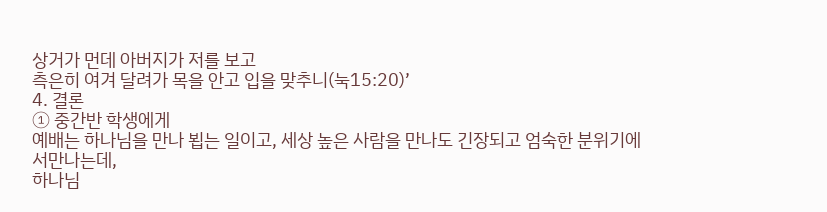상거가 먼데 아버지가 저를 보고
측은히 여겨 달려가 목을 안고 입을 맞추니(눅15:20)’
4. 결론
① 중간반 학생에게
예배는 하나님을 만나 뵙는 일이고, 세상 높은 사람을 만나도 긴장되고 엄숙한 분위기에서만나는데,
하나님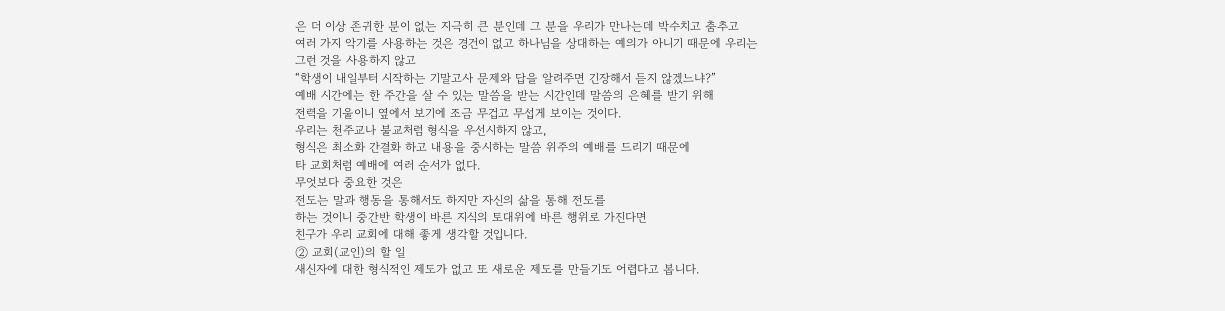은 더 이상 존귀한 분이 없는 지극히 큰 분인데 그 분을 우리가 만나는데 박수치고 춤추고
여러 가지 악기를 사용하는 것은 경건이 없고 하나님을 상대하는 예의가 아니기 때문에 우리는
그런 것을 사용하지 않고
“학생이 내일부터 시작하는 기말고사 문제와 답을 알려주면 긴장해서 듣지 않겠느냐?”
예배 시간에는 한 주간을 살 수 있는 말씀을 받는 시간인데 말씀의 은혜를 받기 위해
전력을 기울이니 옆에서 보기에 조금 무겁고 무섭게 보이는 것이다.
우리는 천주교나 불교처럼 형식을 우선시하지 않고,
형식은 최소화 간결화 하고 내용을 중시하는 말씀 위주의 예배를 드리기 때문에
타 교회처럼 예배에 여러 순서가 없다.
무엇보다 중요한 것은
전도는 말과 행동을 통해서도 하지만 자신의 삶을 통해 전도를
하는 것이니 중간반 학생이 바른 지식의 토대위에 바른 행위로 가진다면
친구가 우리 교회에 대해 좋게 생각할 것입니다.
② 교회(교인)의 할 일
새신자에 대한 형식적인 제도가 없고 또 새로운 제도를 만들기도 어렵다고 봅니다.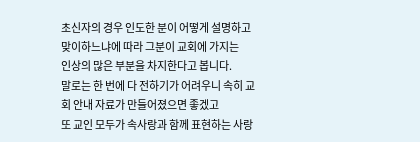초신자의 경우 인도한 분이 어떻게 설명하고 맞이하느냐에 따라 그분이 교회에 가지는
인상의 많은 부분을 차지한다고 봅니다.
말로는 한 번에 다 전하기가 어려우니 속히 교회 안내 자료가 만들어졌으면 좋겠고
또 교인 모두가 속사랑과 함께 표현하는 사랑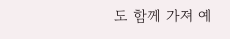도 함께 가져 예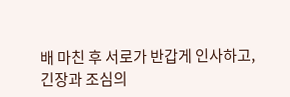배 마친 후 서로가 반갑게 인사하고,
긴장과 조심의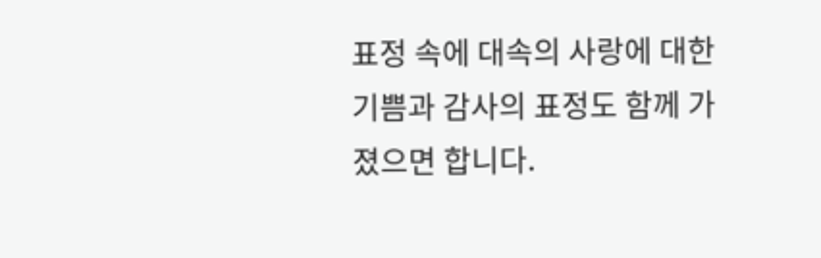표정 속에 대속의 사랑에 대한 기쁨과 감사의 표정도 함께 가졌으면 합니다.